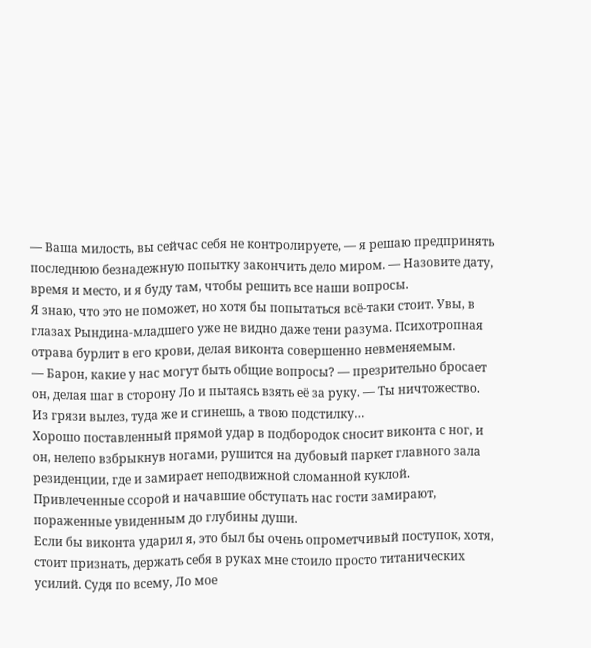— Ваша милость, вы сейчас себя не контролируете, — я решаю предпринять последнюю безнадежную попытку закончить дело миром. — Назовите дату, время и место, и я буду там, чтобы решить все наши вопросы.
Я знаю, что это не поможет, но хотя бы попытаться всё-таки стоит. Увы, в глазах Рындина-младшего уже не видно даже тени разума. Психотропная отрава бурлит в его крови, делая виконта совершенно невменяемым.
— Барон, какие у нас могут быть общие вопросы? — презрительно бросает он, делая шаг в сторону Ло и пытаясь взять её за руку. — Ты ничтожество. Из грязи вылез, туда же и сгинешь, а твою подстилку…
Хорошо поставленный прямой удар в подбородок сносит виконта с ног, и он, нелепо взбрыкнув ногами, рушится на дубовый паркет главного зала резиденции, где и замирает неподвижной сломанной куклой. Привлеченные ссорой и начавшие обступать нас гости замирают, пораженные увиденным до глубины души.
Если бы виконта ударил я, это был бы очень опрометчивый поступок, хотя, стоит признать, держать себя в руках мне стоило просто титанических усилий. Судя по всему, Ло мое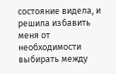состояние видела, и решила избавить меня от необходимости выбирать между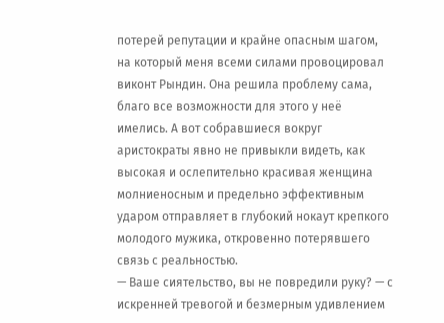потерей репутации и крайне опасным шагом, на который меня всеми силами провоцировал виконт Рындин. Она решила проблему сама, благо все возможности для этого у неё имелись. А вот собравшиеся вокруг аристократы явно не привыкли видеть, как высокая и ослепительно красивая женщина молниеносным и предельно эффективным ударом отправляет в глубокий нокаут крепкого молодого мужика, откровенно потерявшего связь с реальностью.
— Ваше сиятельство, вы не повредили руку? — с искренней тревогой и безмерным удивлением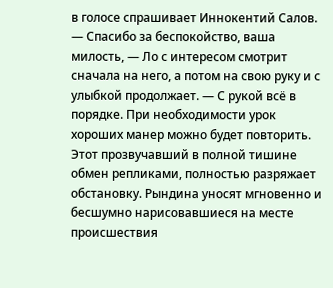в голосе спрашивает Иннокентий Салов.
— Спасибо за беспокойство, ваша милость, — Ло с интересом смотрит сначала на него, а потом на свою руку и с улыбкой продолжает. — С рукой всё в порядке. При необходимости урок хороших манер можно будет повторить.
Этот прозвучавший в полной тишине обмен репликами, полностью разряжает обстановку. Рындина уносят мгновенно и бесшумно нарисовавшиеся на месте происшествия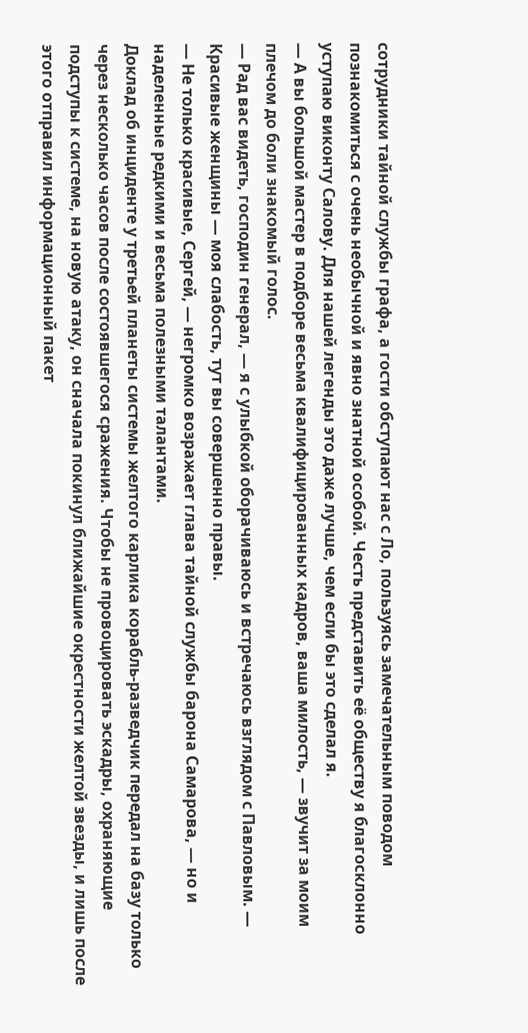сотрудники тайной службы графа, а гости обступают нас с Ло, пользуясь замечательным поводом познакомиться с очень необычной и явно знатной особой. Честь представить её обществу я благосклонно уступаю виконту Салову. Для нашей легенды это даже лучше, чем если бы это сделал я.
— А вы большой мастер в подборе весьма квалифицированных кадров, ваша милость, — звучит за моим плечом до боли знакомый голос.
— Рад вас видеть, господин генерал, — я с улыбкой оборачиваюсь и встречаюсь взглядом с Павловым. — Красивые женщины — моя слабость, тут вы совершенно правы.
— Не только красивые, Сергей, — негромко возражает глава тайной службы барона Самарова, — но и наделенные редкими и весьма полезными талантами.
Доклад об инциденте у третьей планеты системы желтого карлика корабль-разведчик передал на базу только через несколько часов после состоявшегося сражения. Чтобы не провоцировать эскадры, охраняющие подступы к системе, на новую атаку, он сначала покинул ближайшие окрестности желтой звезды, и лишь после этого отправил информационный пакет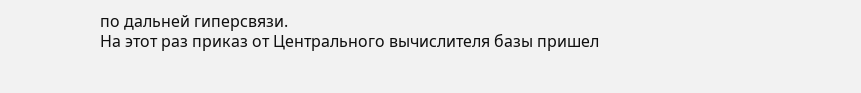по дальней гиперсвязи.
На этот раз приказ от Центрального вычислителя базы пришел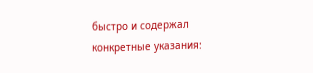быстро и содержал конкретные указания: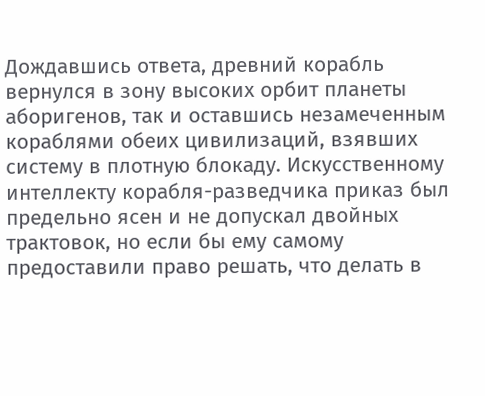Дождавшись ответа, древний корабль вернулся в зону высоких орбит планеты аборигенов, так и оставшись незамеченным кораблями обеих цивилизаций, взявших систему в плотную блокаду. Искусственному интеллекту корабля-разведчика приказ был предельно ясен и не допускал двойных трактовок, но если бы ему самому предоставили право решать, что делать в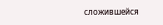сложившейся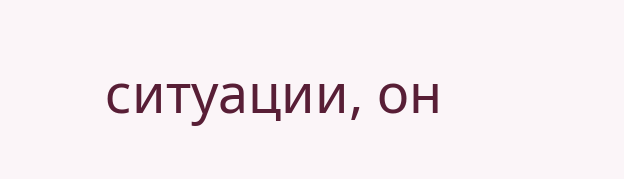ситуации, он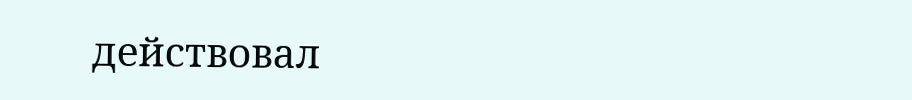действовал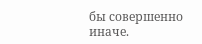бы совершенно иначе.